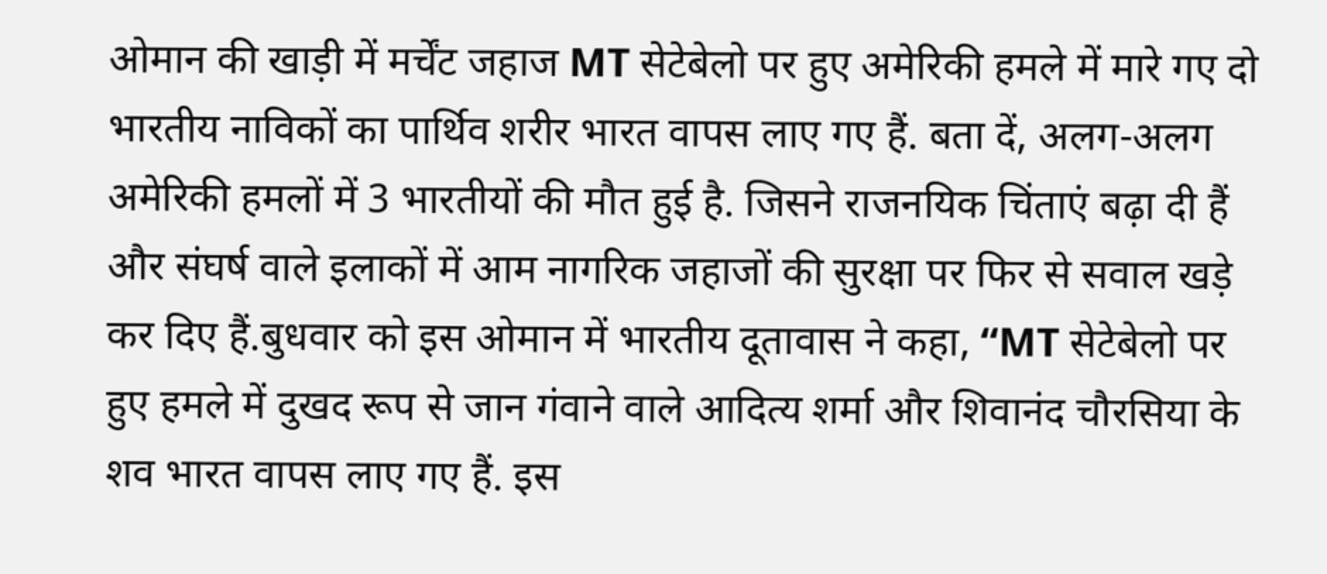ओमान की खाड़ी में मर्चेंट जहाज MT सेटेबेलो पर हुए अमेरिकी हमले में मारे गए दो भारतीय नाविकों का पार्थिव शरीर भारत वापस लाए गए हैं. बता दें, अलग-अलग अमेरिकी हमलों में 3 भारतीयों की मौत हुई है. जिसने राजनयिक चिंताएं बढ़ा दी हैं और संघर्ष वाले इलाकों में आम नागरिक जहाजों की सुरक्षा पर फिर से सवाल खड़े कर दिए हैं.बुधवार को इस ओमान में भारतीय दूतावास ने कहा, “MT सेटेबेलो पर हुए हमले में दुखद रूप से जान गंवाने वाले आदित्य शर्मा और शिवानंद चौरसिया के शव भारत वापस लाए गए हैं. इस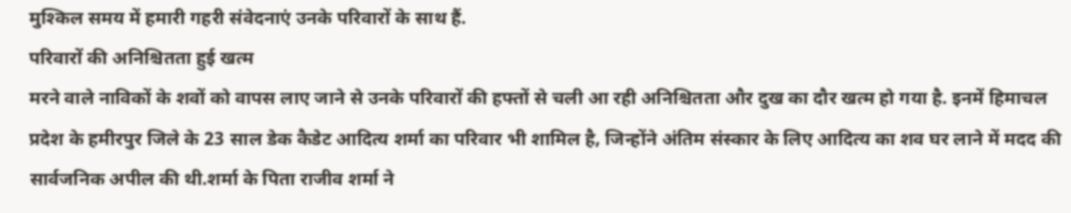मुश्किल समय में हमारी गहरी संवेदनाएं उनके परिवारों के साथ हैं.
परिवारों की अनिश्चितता हुई खत्म
मरने वाले नाविकों के शवों को वापस लाए जाने से उनके परिवारों की हफ्तों से चली आ रही अनिश्चितता और दुख का दौर खत्म हो गया है. इनमें हिमाचल प्रदेश के हमीरपुर जिले के 23 साल डेक कैडेट आदित्य शर्मा का परिवार भी शामिल है, जिन्होंने अंतिम संस्कार के लिए आदित्य का शव घर लाने में मदद की सार्वजनिक अपील की थी.शर्मा के पिता राजीव शर्मा ने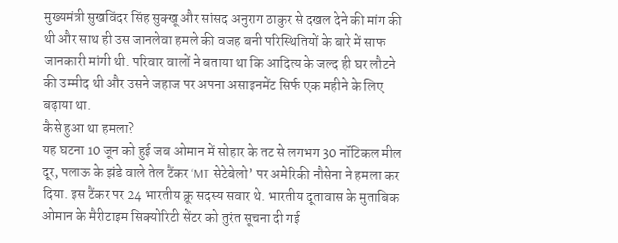मुख्यमंत्री सुखविंदर सिंह सुक्खू और सांसद अनुराग ठाकुर से दखल देने की मांग की थी और साथ ही उस जानलेवा हमले की वजह बनी परिस्थितियों के बारे में साफ जानकारी मांगी थी. परिवार वालों ने बताया था कि आदित्य के जल्द ही घर लौटने की उम्मीद थी और उसने जहाज पर अपना असाइनमेंट सिर्फ एक महीने के लिए बढ़ाया था.
कैसे हुआ था हमला?
यह घटना 10 जून को हुई जब ओमान में सोहार के तट से लगभग 30 नॉटिकल मील दूर, पलाऊ के झंडे वाले तेल टैंकर ‘MT सेटेबेलो’ पर अमेरिकी नौसेना ने हमला कर दिया. इस टैंकर पर 24 भारतीय क्रू सदस्य सवार थे. भारतीय दूतावास के मुताबिक ओमान के मैरीटाइम सिक्योरिटी सेंटर को तुरंत सूचना दी गई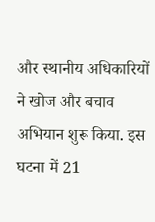और स्थानीय अधिकारियों ने खोज और बचाव अभियान शुरू किया. इस घटना में 21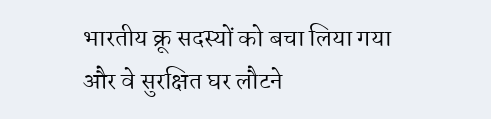भारतीय क्रू सदस्यों को बचा लिया गया और वे सुरक्षित घर लौटने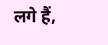लगे हैं,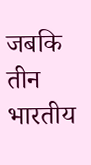जबकि तीन भारतीय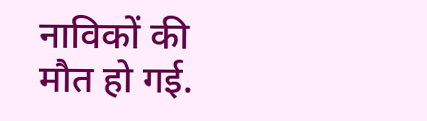नाविकों की मौत हो गई.